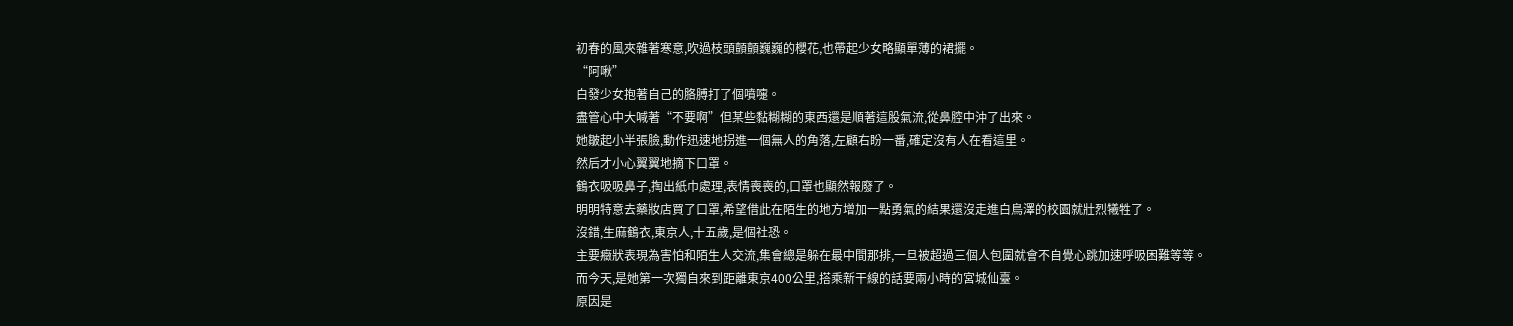初春的風夾雜著寒意,吹過枝頭顫顫巍巍的櫻花,也帶起少女略顯單薄的裙擺。
“阿啾”
白發少女抱著自己的胳膊打了個噴嚏。
盡管心中大喊著“不要啊”但某些黏糊糊的東西還是順著這股氣流,從鼻腔中沖了出來。
她皺起小半張臉,動作迅速地拐進一個無人的角落,左顧右盼一番,確定沒有人在看這里。
然后才小心翼翼地摘下口罩。
鶴衣吸吸鼻子,掏出紙巾處理,表情喪喪的,口罩也顯然報廢了。
明明特意去藥妝店買了口罩,希望借此在陌生的地方增加一點勇氣的結果還沒走進白鳥澤的校園就壯烈犧牲了。
沒錯,生麻鶴衣,東京人,十五歲,是個社恐。
主要癥狀表現為害怕和陌生人交流,集會總是躲在最中間那排,一旦被超過三個人包圍就會不自覺心跳加速呼吸困難等等。
而今天,是她第一次獨自來到距離東京400公里,搭乘新干線的話要兩小時的宮城仙臺。
原因是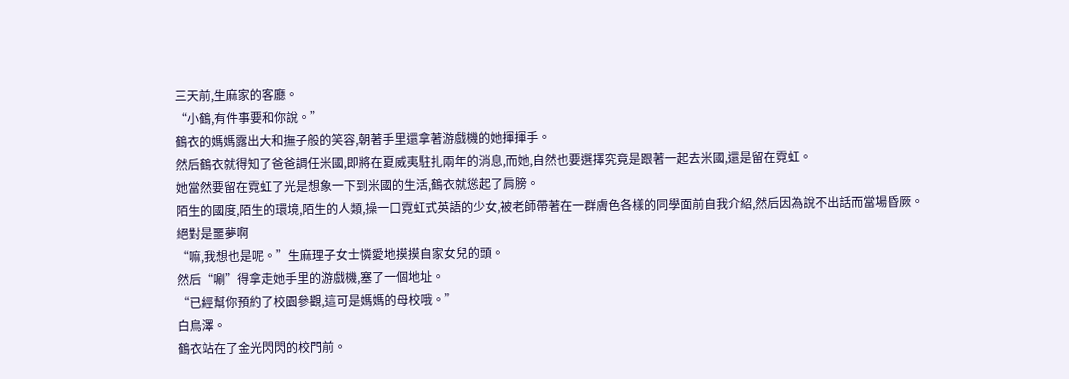三天前,生麻家的客廳。
“小鶴,有件事要和你說。”
鶴衣的媽媽露出大和撫子般的笑容,朝著手里還拿著游戲機的她揮揮手。
然后鶴衣就得知了爸爸調任米國,即將在夏威夷駐扎兩年的消息,而她,自然也要選擇究竟是跟著一起去米國,還是留在霓虹。
她當然要留在霓虹了光是想象一下到米國的生活,鶴衣就慫起了肩膀。
陌生的國度,陌生的環境,陌生的人類,操一口霓虹式英語的少女,被老師帶著在一群膚色各樣的同學面前自我介紹,然后因為說不出話而當場昏厥。
絕對是噩夢啊
“嘛,我想也是呢。”生麻理子女士憐愛地摸摸自家女兒的頭。
然后“唰”得拿走她手里的游戲機,塞了一個地址。
“已經幫你預約了校園參觀,這可是媽媽的母校哦。”
白鳥澤。
鶴衣站在了金光閃閃的校門前。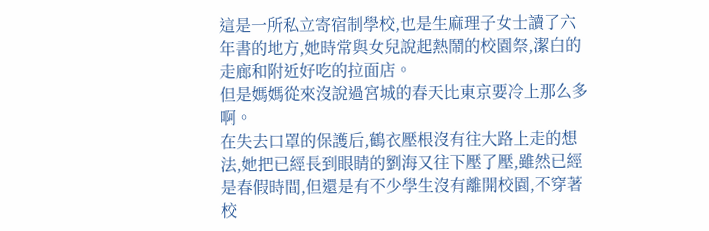這是一所私立寄宿制學校,也是生麻理子女士讀了六年書的地方,她時常與女兒說起熱鬧的校園祭,潔白的走廊和附近好吃的拉面店。
但是媽媽從來沒說過宮城的春天比東京要冷上那么多啊。
在失去口罩的保護后,鶴衣壓根沒有往大路上走的想法,她把已經長到眼睛的劉海又往下壓了壓,雖然已經是春假時間,但還是有不少學生沒有離開校園,不穿著校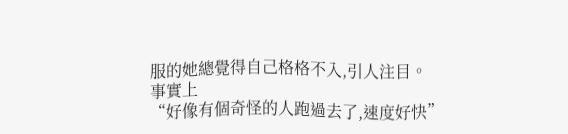服的她總覺得自己格格不入,引人注目。
事實上
“好像有個奇怪的人跑過去了,速度好快”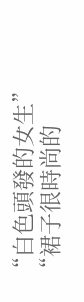“白色頭發的女生”
“裙子很時尚的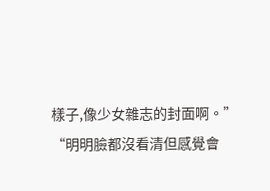樣子,像少女雜志的封面啊。”
“明明臉都沒看清但感覺會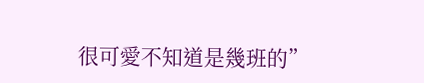很可愛不知道是幾班的”